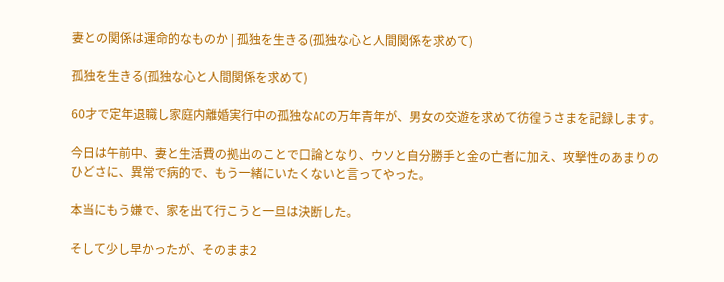妻との関係は運命的なものか | 孤独を生きる(孤独な心と人間関係を求めて)

孤独を生きる(孤独な心と人間関係を求めて)

60才で定年退職し家庭内離婚実行中の孤独なACの万年青年が、男女の交遊を求めて彷徨うさまを記録します。

今日は午前中、妻と生活費の拠出のことで口論となり、ウソと自分勝手と金の亡者に加え、攻撃性のあまりのひどさに、異常で病的で、もう一緒にいたくないと言ってやった。

本当にもう嫌で、家を出て行こうと一旦は決断した。

そして少し早かったが、そのまま2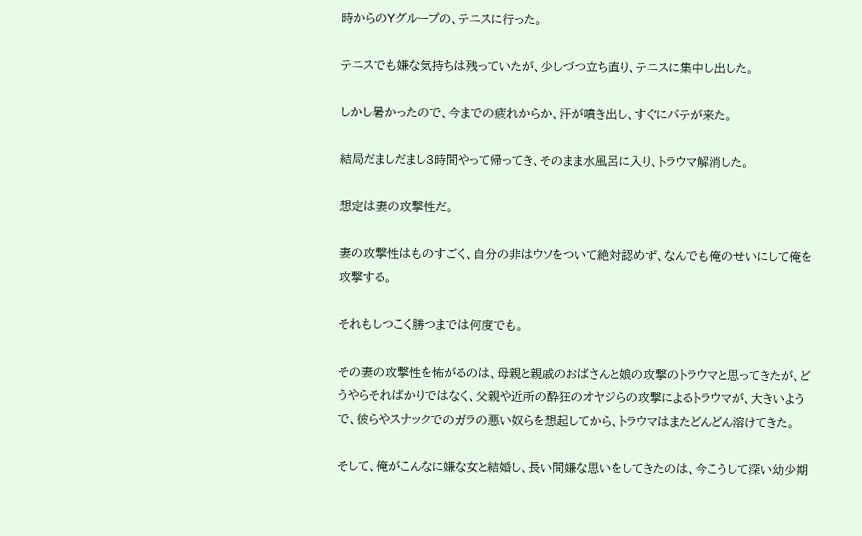時からのYグループの、テニスに行った。

テニスでも嫌な気持ちは残っていたが、少しづつ立ち直り、テニスに集中し出した。

しかし暑かったので、今までの疲れからか、汗が噴き出し、すぐにバテが来た。

結局だましだまし3時間やって帰ってき、そのまま水風呂に入り、トラウマ解消した。

想定は妻の攻撃性だ。

妻の攻撃性はものすごく、自分の非はウソをついて絶対認めず、なんでも俺のせいにして俺を攻撃する。

それもしつこく勝つまでは何度でも。

その妻の攻撃性を怖がるのは、母親と親戚のおばさんと娘の攻撃のトラウマと思ってきたが、どうやらそればかりではなく、父親や近所の酔狂のオヤジらの攻撃によるトラウマが、大きいようで、彼らやスナックでのガラの悪い奴らを想起してから、トラウマはまたどんどん溶けてきた。

そして、俺がこんなに嫌な女と結婚し、長い間嫌な思いをしてきたのは、今こうして深い幼少期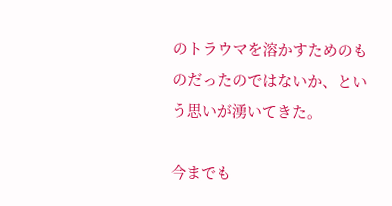のトラウマを溶かすためのものだったのではないか、という思いが湧いてきた。

今までも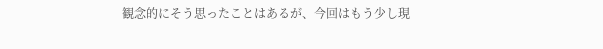観念的にそう思ったことはあるが、今回はもう少し現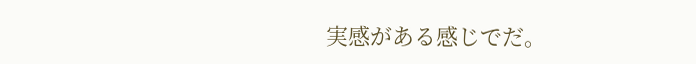実感がある感じでだ。